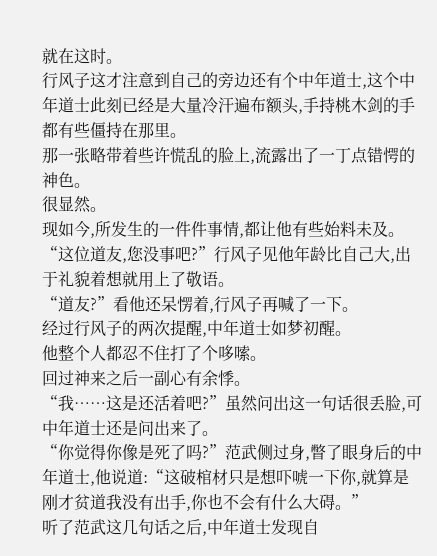就在这时。
行风子这才注意到自己的旁边还有个中年道士,这个中年道士此刻已经是大量冷汗遍布额头,手持桃木剑的手都有些僵持在那里。
那一张略带着些许慌乱的脸上,流露出了一丁点错愕的神色。
很显然。
现如今,所发生的一件件事情,都让他有些始料未及。
“这位道友,您没事吧?”行风子见他年龄比自己大,出于礼貌着想就用上了敬语。
“道友?”看他还呆愣着,行风子再喊了一下。
经过行风子的两次提醒,中年道士如梦初醒。
他整个人都忍不住打了个哆嗦。
回过神来之后一副心有余悸。
“我……这是还活着吧?”虽然问出这一句话很丢脸,可中年道士还是问出来了。
“你觉得你像是死了吗?”范武侧过身,瞥了眼身后的中年道士,他说道:“这破棺材只是想吓唬一下你,就算是刚才贫道我没有出手,你也不会有什么大碍。”
听了范武这几句话之后,中年道士发现自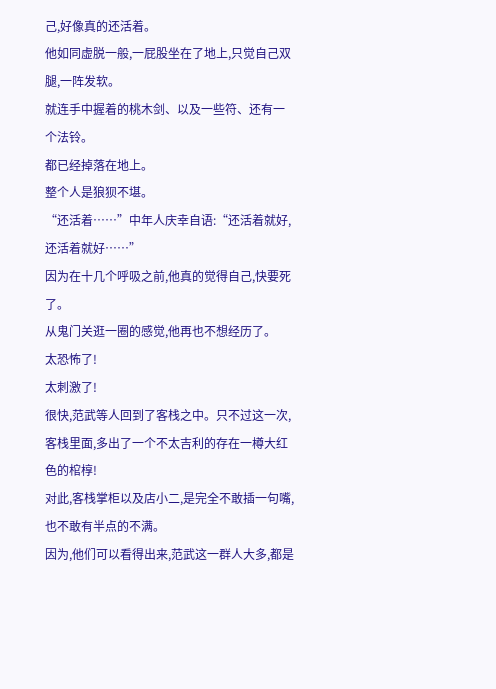己,好像真的还活着。
他如同虚脱一般,一屁股坐在了地上,只觉自己双腿,一阵发软。
就连手中握着的桃木剑、以及一些符、还有一个法铃。
都已经掉落在地上。
整个人是狼狈不堪。
“还活着……”中年人庆幸自语:“还活着就好,还活着就好……”
因为在十几个呼吸之前,他真的觉得自己,快要死了。
从鬼门关逛一圈的感觉,他再也不想经历了。
太恐怖了!
太刺激了!
很快,范武等人回到了客栈之中。只不过这一次,客栈里面,多出了一个不太吉利的存在一樽大红色的棺椁!
对此,客栈掌柜以及店小二,是完全不敢插一句嘴,也不敢有半点的不满。
因为,他们可以看得出来,范武这一群人大多,都是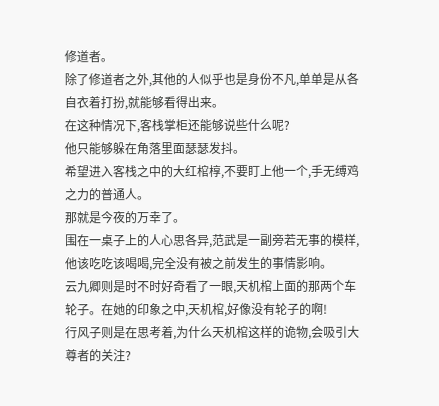修道者。
除了修道者之外,其他的人似乎也是身份不凡,单单是从各自衣着打扮,就能够看得出来。
在这种情况下,客栈掌柜还能够说些什么呢?
他只能够躲在角落里面瑟瑟发抖。
希望进入客栈之中的大红棺椁,不要盯上他一个,手无缚鸡之力的普通人。
那就是今夜的万幸了。
围在一桌子上的人心思各异,范武是一副旁若无事的模样,他该吃吃该喝喝,完全没有被之前发生的事情影响。
云九卿则是时不时好奇看了一眼,天机棺上面的那两个车轮子。在她的印象之中,天机棺,好像没有轮子的啊!
行风子则是在思考着,为什么天机棺这样的诡物,会吸引大尊者的关注?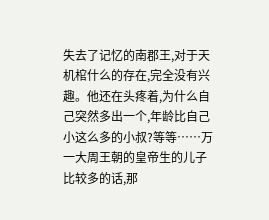失去了记忆的南郡王,对于天机棺什么的存在,完全没有兴趣。他还在头疼着,为什么自己突然多出一个,年龄比自己小这么多的小叔?等等……万一大周王朝的皇帝生的儿子比较多的话,那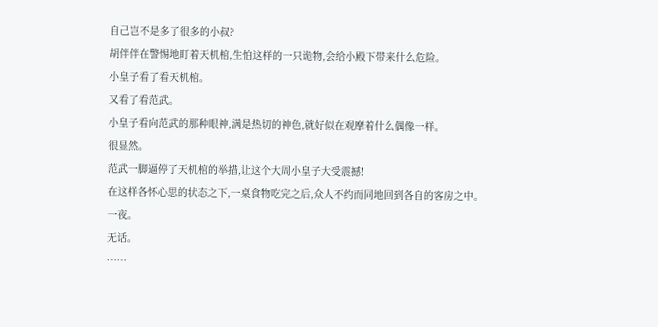自己岂不是多了很多的小叔?
胡伴伴在警惕地盯着天机棺,生怕这样的一只诡物,会给小殿下带来什么危险。
小皇子看了看天机棺。
又看了看范武。
小皇子看向范武的那种眼神,满是热切的神色,就好似在观摩着什么偶像一样。
很显然。
范武一脚逼停了天机棺的举措,让这个大周小皇子大受震撼!
在这样各怀心思的状态之下,一桌食物吃完之后,众人不约而同地回到各自的客房之中。
一夜。
无话。
……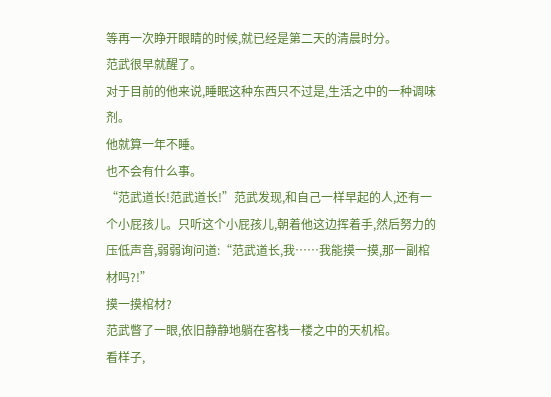等再一次睁开眼睛的时候,就已经是第二天的清晨时分。
范武很早就醒了。
对于目前的他来说,睡眠这种东西只不过是,生活之中的一种调味剂。
他就算一年不睡。
也不会有什么事。
“范武道长!范武道长!”范武发现,和自己一样早起的人,还有一个小屁孩儿。只听这个小屁孩儿,朝着他这边挥着手,然后努力的压低声音,弱弱询问道:“范武道长,我……我能摸一摸,那一副棺材吗?!”
摸一摸棺材?
范武瞥了一眼,依旧静静地躺在客栈一楼之中的天机棺。
看样子,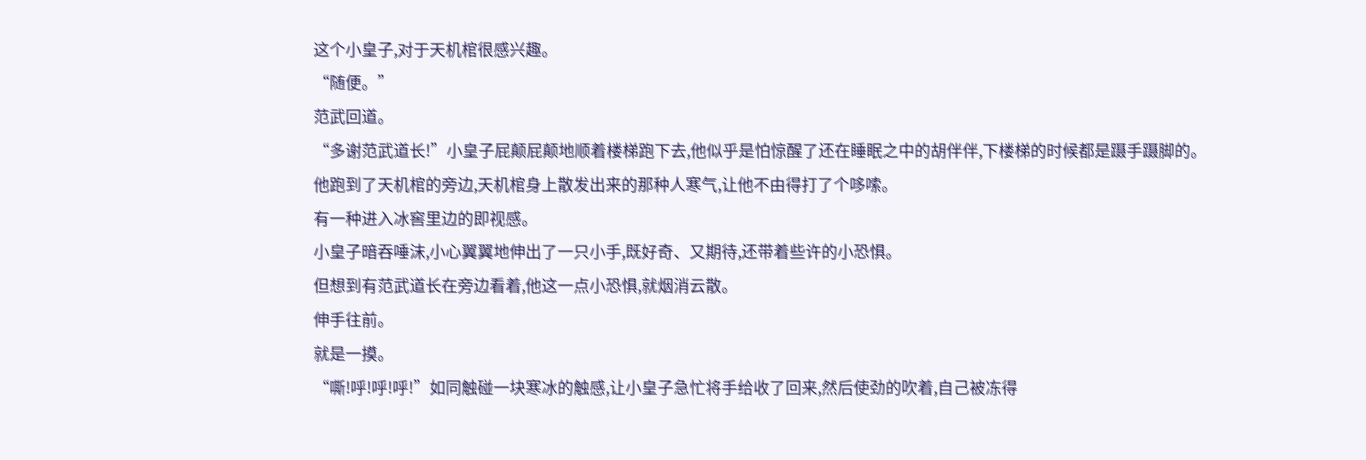这个小皇子,对于天机棺很感兴趣。
“随便。”
范武回道。
“多谢范武道长!”小皇子屁颠屁颠地顺着楼梯跑下去,他似乎是怕惊醒了还在睡眠之中的胡伴伴,下楼梯的时候都是蹑手蹑脚的。
他跑到了天机棺的旁边,天机棺身上散发出来的那种人寒气,让他不由得打了个哆嗦。
有一种进入冰窖里边的即视感。
小皇子暗吞唾沫,小心翼翼地伸出了一只小手,既好奇、又期待,还带着些许的小恐惧。
但想到有范武道长在旁边看着,他这一点小恐惧,就烟消云散。
伸手往前。
就是一摸。
“嘶!呼!呼!呼!”如同触碰一块寒冰的触感,让小皇子急忙将手给收了回来,然后使劲的吹着,自己被冻得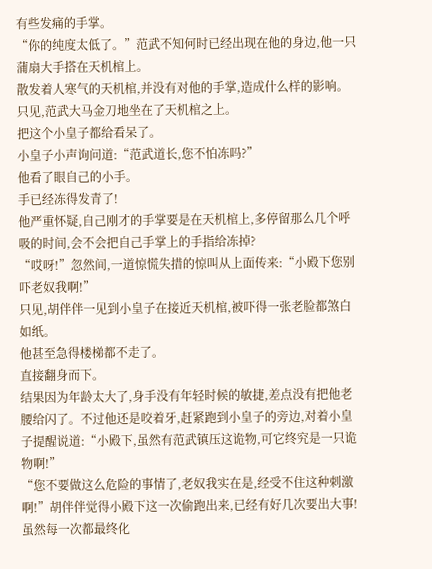有些发痛的手掌。
“你的纯度太低了。”范武不知何时已经出现在他的身边,他一只蒲扇大手搭在天机棺上。
散发着人寒气的天机棺,并没有对他的手掌,造成什么样的影响。
只见,范武大马金刀地坐在了天机棺之上。
把这个小皇子都给看呆了。
小皇子小声询问道:“范武道长,您不怕冻吗?”
他看了眼自己的小手。
手已经冻得发青了!
他严重怀疑,自己刚才的手掌要是在天机棺上,多停留那么几个呼吸的时间,会不会把自己手掌上的手指给冻掉?
“哎呀!”忽然间,一道惊慌失措的惊叫从上面传来:“小殿下您别吓老奴我啊!”
只见,胡伴伴一见到小皇子在接近天机棺,被吓得一张老脸都煞白如纸。
他甚至急得楼梯都不走了。
直接翻身而下。
结果因为年龄太大了,身手没有年轻时候的敏捷,差点没有把他老腰给闪了。不过他还是咬着牙,赶紧跑到小皇子的旁边,对着小皇子提醒说道:“小殿下,虽然有范武镇压这诡物,可它终究是一只诡物啊!”
“您不要做这么危险的事情了,老奴我实在是,经受不住这种刺激啊!”胡伴伴觉得小殿下这一次偷跑出来,已经有好几次要出大事!
虽然每一次都最终化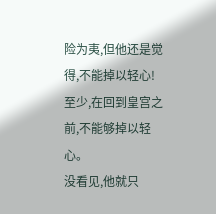险为夷,但他还是觉得,不能掉以轻心!
至少,在回到皇宫之前,不能够掉以轻心。
没看见,他就只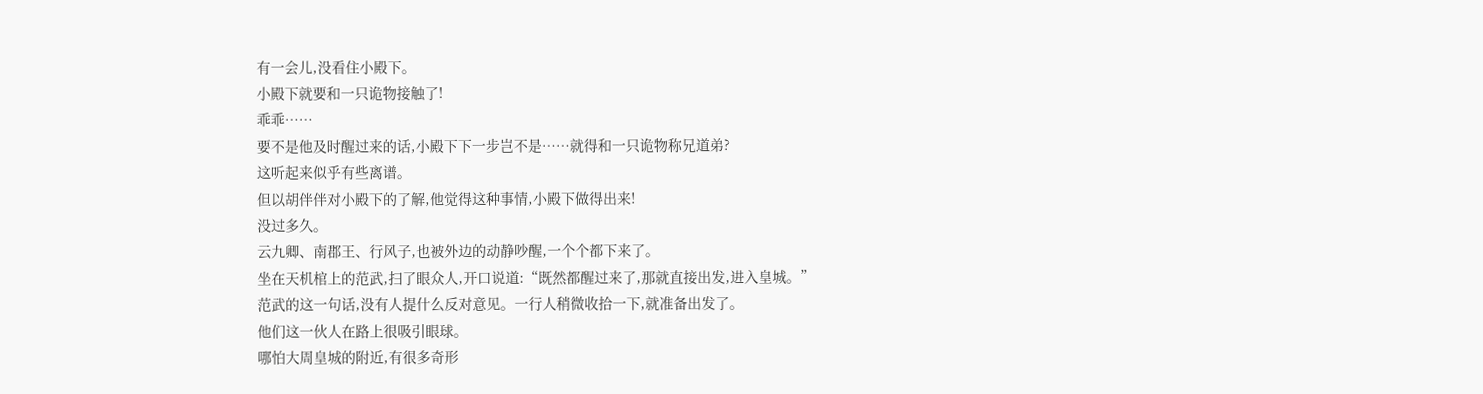有一会儿,没看住小殿下。
小殿下就要和一只诡物接触了!
乖乖……
要不是他及时醒过来的话,小殿下下一步岂不是……就得和一只诡物称兄道弟?
这听起来似乎有些离谱。
但以胡伴伴对小殿下的了解,他觉得这种事情,小殿下做得出来!
没过多久。
云九卿、南郡王、行风子,也被外边的动静吵醒,一个个都下来了。
坐在天机棺上的范武,扫了眼众人,开口说道:“既然都醒过来了,那就直接出发,进入皇城。”
范武的这一句话,没有人提什么反对意见。一行人稍微收拾一下,就准备出发了。
他们这一伙人在路上很吸引眼球。
哪怕大周皇城的附近,有很多奇形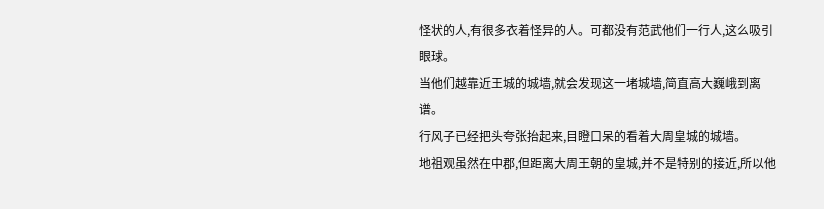怪状的人,有很多衣着怪异的人。可都没有范武他们一行人,这么吸引眼球。
当他们越靠近王城的城墙,就会发现这一堵城墙,简直高大巍峨到离谱。
行风子已经把头夸张抬起来,目瞪口呆的看着大周皇城的城墙。
地祖观虽然在中郡,但距离大周王朝的皇城,并不是特别的接近,所以他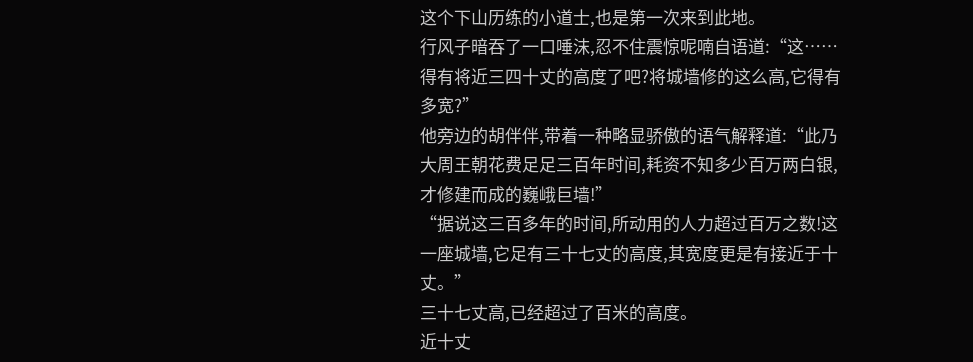这个下山历练的小道士,也是第一次来到此地。
行风子暗吞了一口唾沫,忍不住震惊呢喃自语道:“这……得有将近三四十丈的高度了吧?将城墙修的这么高,它得有多宽?”
他旁边的胡伴伴,带着一种略显骄傲的语气解释道:“此乃大周王朝花费足足三百年时间,耗资不知多少百万两白银,才修建而成的巍峨巨墙!”
“据说这三百多年的时间,所动用的人力超过百万之数!这一座城墙,它足有三十七丈的高度,其宽度更是有接近于十丈。”
三十七丈高,已经超过了百米的高度。
近十丈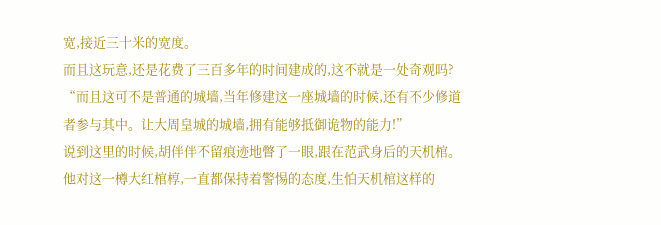宽,接近三十米的宽度。
而且这玩意,还是花费了三百多年的时间建成的,这不就是一处奇观吗?
“而且这可不是普通的城墙,当年修建这一座城墙的时候,还有不少修道者参与其中。让大周皇城的城墙,拥有能够抵御诡物的能力!”
说到这里的时候,胡伴伴不留痕迹地瞥了一眼,跟在范武身后的天机棺。
他对这一樽大红棺椁,一直都保持着警惕的态度,生怕天机棺这样的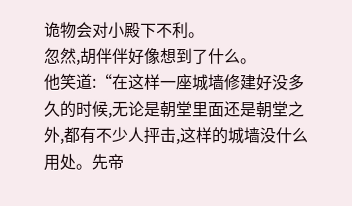诡物会对小殿下不利。
忽然,胡伴伴好像想到了什么。
他笑道:“在这样一座城墙修建好没多久的时候,无论是朝堂里面还是朝堂之外,都有不少人抨击,这样的城墙没什么用处。先帝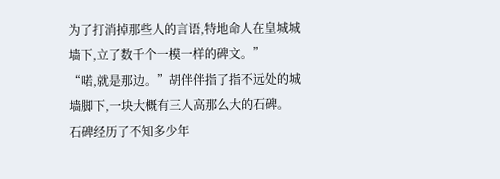为了打消掉那些人的言语,特地命人在皇城城墙下,立了数千个一模一样的碑文。”
“喏,就是那边。”胡伴伴指了指不远处的城墙脚下,一块大概有三人高那么大的石碑。
石碑经历了不知多少年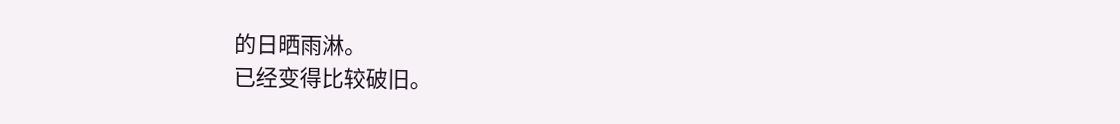的日晒雨淋。
已经变得比较破旧。